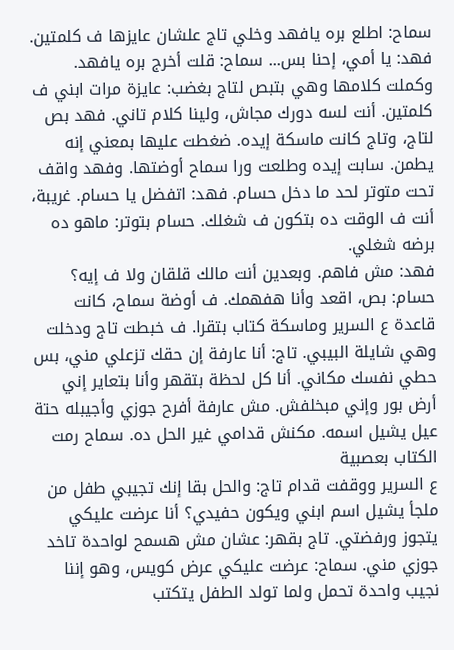سماح: اطلع بره يافهد وخلي تاج علشان عايزها ف كلمتين. فهد: يا أمي، إحنا بس... سماح: قلت أخرج بره يافهد. وكملت كلامها وهي بتبص لتاج بغضب: عايزة مرات ابني ف كلمتين. أنت لسه دورك مجاش، ولينا كلام تاني. فهد بص لتاج، وتاج كانت ماسكة إيده. ضغطت عليها بمعني إنه يطمن. سابت إيده وطلعت ورا سماح أوضتها. وفهد واقف تحت متوتر لحد ما دخل حسام. فهد: اتفضل يا حسام. غريبة، أنت ف الوقت ده بتكون ف شغلك. حسام بتوتر: ماهو ده برضه شغلي.
فهد: مش فاهم. وبعدين أنت مالك قلقان ولا ف إيه؟ حسام: بص، اقعد وأنا هفهمك. ف أوضة سماح، كانت قاعدة ع السرير وماسكة كتاب بتقرا. ف خبطت تاج ودخلت وهي شايلة البيبي. تاج: أنا عارفة إن حقك تزعلي مني، بس حطي نفسك مكاني. أنا كل لحظة بتقهر وأنا بتعاير إني أرض بور وإني مبخلفش. مش عارفة أفرح جوزي وأجيبله حتة عيل يشيل اسمه. مكنش قدامي غير الحل ده. سماح رمت الكتاب بعصبية
ع السرير ووقفت قدام تاج: والحل بقا إنك تجيبي طفل من ملجأ يشيل اسم ابني ويكون حفيدي؟ أنا عرضت عليكي يتجوز ورفضتي. تاج بقهر: عشان مش هسمح لواحدة تاخد جوزي مني. سماح: عرضت عليكي عرض كويس، وهو إننا نجيب واحدة تحمل ولما تولد الطفل يتكتب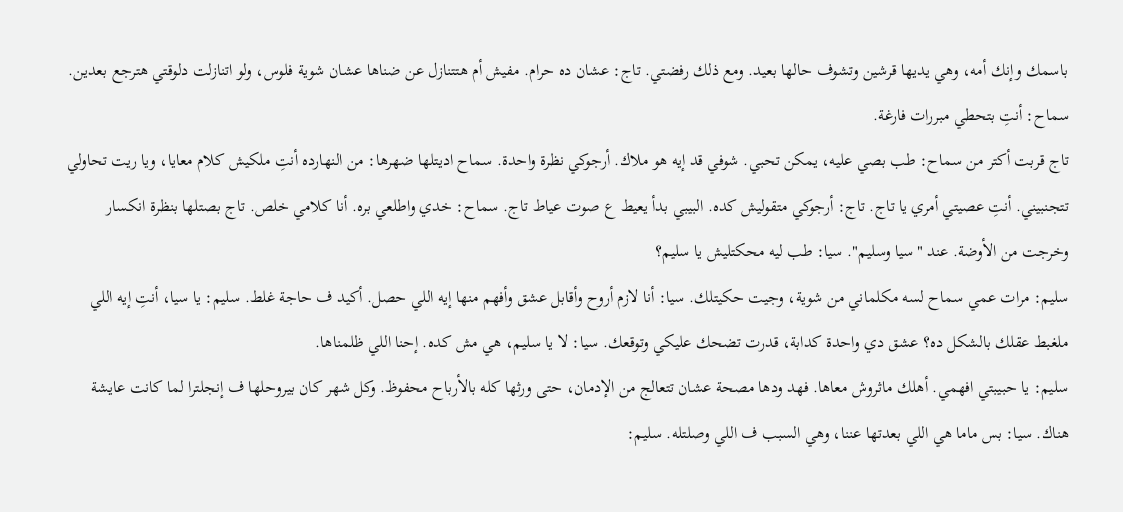باسمك وإنك أمه، وهي يديها قرشين وتشوف حالها بعيد. ومع ذلك رفضتي. تاج: عشان ده حرام. مفيش أم هتتنازل عن ضناها عشان شوية فلوس، ولو اتنازلت دلوقتي هترجع بعدين. سماح: أنتِ بتحطي مبررات فارغة.
تاج قربت أكتر من سماح: طب بصي عليه، يمكن تحبي. شوفي قد إيه هو ملاك. أرجوكي نظرة واحدة. سماح اديتلها ضهرها: من النهارده أنتِ ملكيش كلام معايا، ويا ريت تحاولي تتجنبيني. أنتِ عصيتي أمري يا تاج. تاج: أرجوكي متقوليش كده. البيبي بدأ يعيط ع صوت عياط تاج. سماح: خدي واطلعي بره. أنا كلامي خلص. تاج بصتلها بنظرة انكسار وخرجت من الأوضة. عند "سيا وسليم". سيا: طب ليه محكتليش يا سليم؟
سليم: مرات عمي سماح لسه مكلماني من شوية، وجيت حكيتلك. سيا: أنا لازم أروح وأقابل عشق وأفهم منها إيه اللي حصل. أكيد ف حاجة غلط. سليم: يا سيا، أنتِ إيه اللي ملغبط عقلك بالشكل ده؟ عشق دي واحدة كدابة، قدرت تضحك عليكي وتوقعك. سيا: لا يا سليم، هي مش كده. إحنا اللي ظلمناها.
سليم: يا حبيبتي افهمي. أهلك ماثروش معاها. فهد ودها مصحة عشان تتعالج من الإدمان، حتى ورثها كله بالأرباح محفوظ. وكل شهر كان بيروحلها ف إنجلترا لما كانت عايشة هناك. سيا: بس ماما هي اللي بعدتها عننا، وهي السبب ف اللي وصلتله. سليم: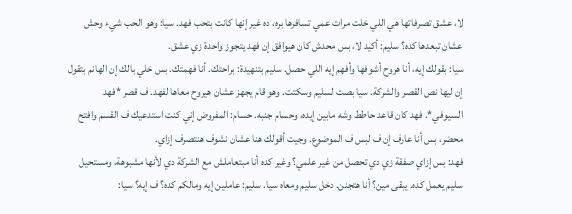لا، عشق تصرفاتها هي اللي خلت مرات عمي تسافرها بره، ده غير إنها كانت بتحب فهد. سيا: وهو الحب شيء وحش عشان تبعدها كده؟ سليم: أكيد لا، بس محدش كان هيوافق إن فهد يتجوز واحدة زي عشق.
سيا: بقولك إيه، أنا هروح أشوفها وأفهم إيه اللي حصل. سليم بتنهيدة: براحتك. أنا فهمتك. بس خلي بالك إن الهانم بتقول إن ليها نص القصر والشركة. سيا بصت لسليم وسكتت. وهو قام يجهز عشان هيروح معاها لفهد. ف قصر *فهد السيوفي*. فهد كان قاعد حاطط وشه مابين إيده، وحسام جنبه. حسام: المفروض إني كنت استدعيك ف القسم وافتح محضر، بس أنا عارف إن ف لبس ف الموضوع. وجيت أقولك هنا عشان نشوف هنتصرف إزاي.
فهد: بس إزاي صفقة زي دي تحصل من غير علمي؟ وغير كده أنا مبتعاملش مع الشركة دي لأنها مشبوهة، ومستحيل سليم يعمل كده. يبقى مين؟ أنا هتجنن. دخل سليم ومعاه سيا. سليم: عاملين إيه ومالكم كده؟ ف إيه؟ سيا: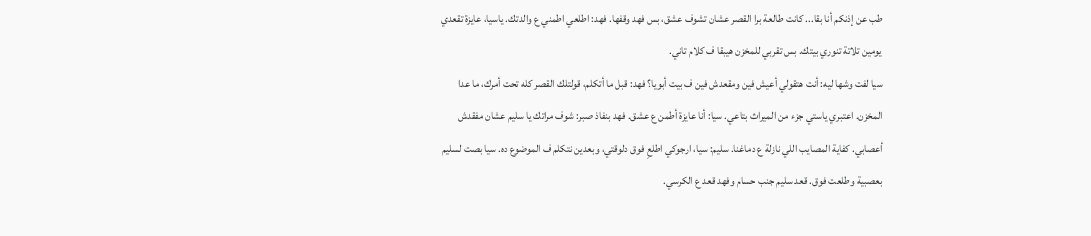طب عن إذنكم أنا بقا... كانت طالعة برا القصر عشان تشوف عشق، بس فهد وقفها. فهد: اطلعي اطمني ع والدتك. ياسيا، عايزة تقعدي يومين تلاتة تنوري بيتك. بس تقربي للمخزن هيبقا ف كلام تاني.
سيا لفت وشها ليه: أنت هتقولي أعيش فين ومقعدش فين ف بيت أبويا؟ فهد: قبل ما أتكلم، قولتلك القصر كله تحت أمرك، ما عدا المخزن. اعتبري ياستي جزء من الميراث بتاعي. سيا: أنا عايزة أطمن ع عشق. فهد بنفاذ صبر: شوف مراتك يا سليم عشان مفقدش أعصابي. كفاية المصايب اللي نازلة ع دماغنا. سليم: سيا، ارجوكي اطلعِ فوق دلوقتي، وبعدين نتكلم ف الموضوع ده. سيا بصت لسليم بعصبية وطلعت فوق. قعد سليم جنب حسام وفهد قعد ع الكرسي.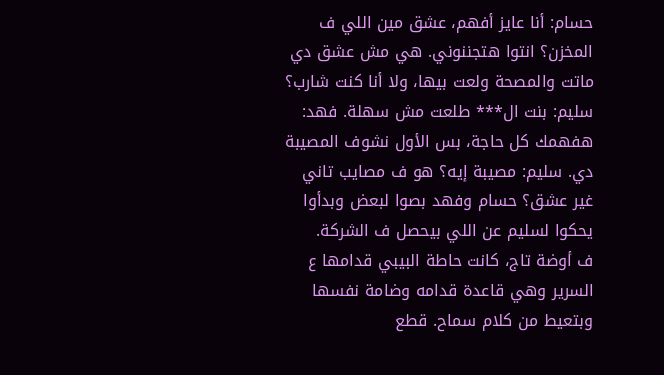حسام: أنا عايز أفهم، عشق مين اللي ف المخزن؟ انتوا هتجننوني. هي مش عشق دي ماتت والمصحة ولعت بيها، ولا أنا كنت شارب؟ سليم: بنت ال*** طلعت مش سهلة. فهد: هفهمك كل حاجة، بس الأول نشوف المصيبة دي. سليم: مصيبة إيه؟ هو ف مصايب تاني غير عشق؟ حسام وفهد بصوا لبعض وبدأوا يحكوا لسليم عن اللي بيحصل ف الشركة.
ف أوضة تاج، كانت حاطة البيبي قدامها ع السرير وهي قاعدة قدامه وضامة نفسها وبتعيط من كلام سماح. قطع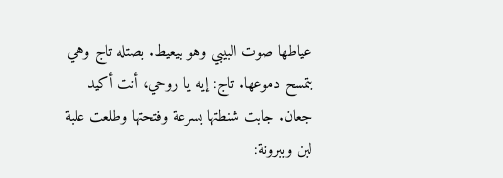عياطها صوت البيبي وهو بيعيط. بصتله تاج وهي بتمسح دموعها. تاج: إيه يا روحي، أنت أكيد جعان. جابت شنطتها بسرعة وفتحتها وطلعت علبة لبن وببرونة: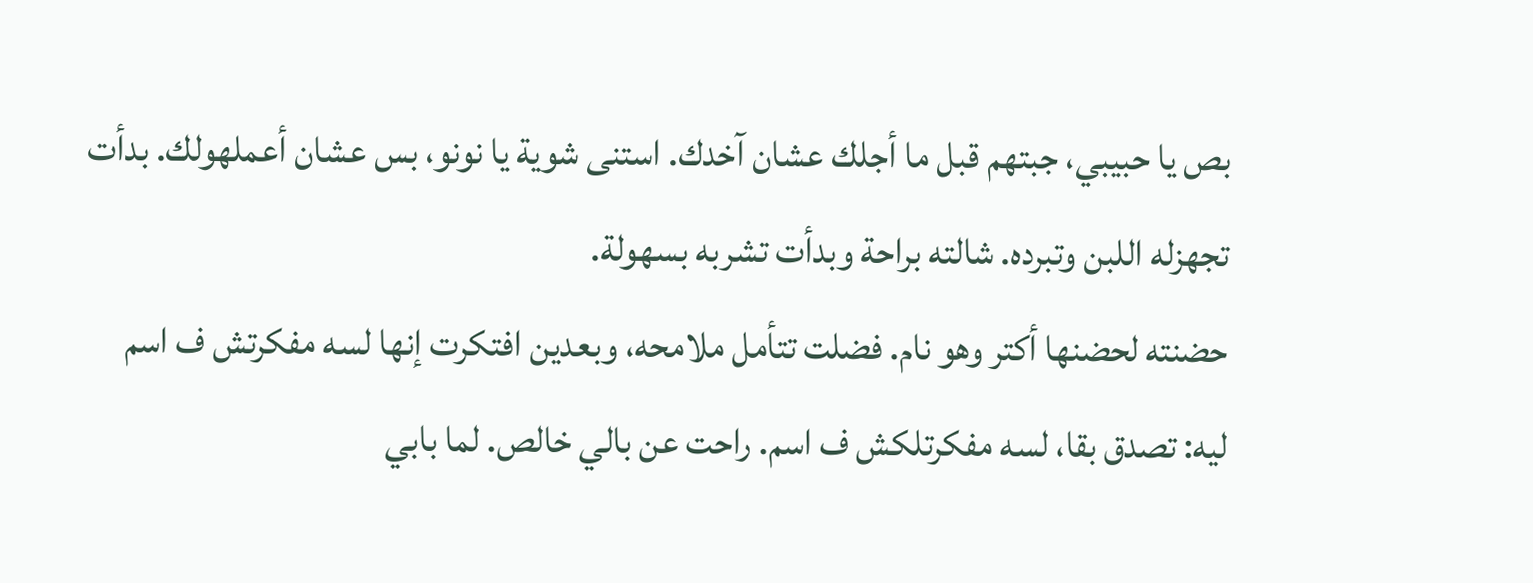بص يا حبيبي، جبتهم قبل ما أجلك عشان آخدك. استنى شوية يا نونو، بس عشان أعملهولك. بدأت تجهزله اللبن وتبرده. شالته براحة وبدأت تشربه بسهولة.
حضنته لحضنها أكتر وهو نام. فضلت تتأمل ملامحه، وبعدين افتكرت إنها لسه مفكرتش ف اسم ليه: تصدق بقا، لسه مفكرتلكش ف اسم. راحت عن بالي خالص. لما بابي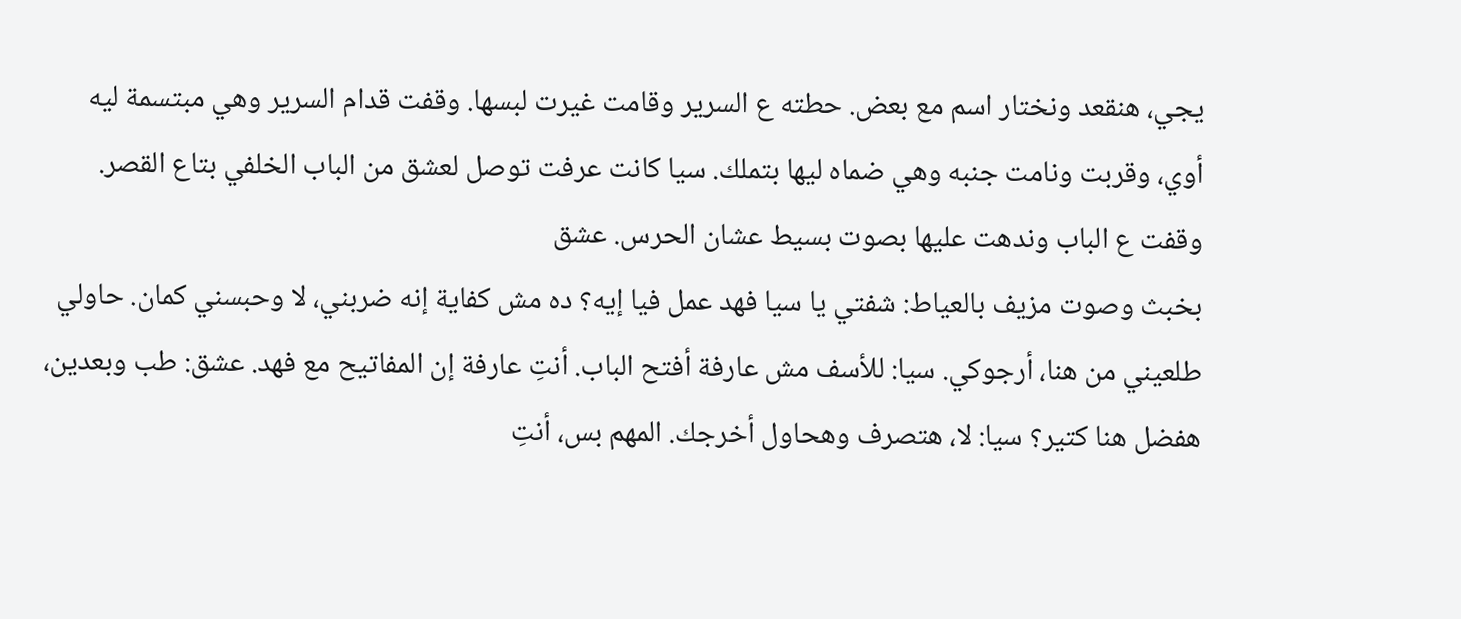يجي، هنقعد ونختار اسم مع بعض. حطته ع السرير وقامت غيرت لبسها. وقفت قدام السرير وهي مبتسمة ليه أوي، وقربت ونامت جنبه وهي ضماه ليها بتملك. سيا كانت عرفت توصل لعشق من الباب الخلفي بتاع القصر. وقفت ع الباب وندهت عليها بصوت بسيط عشان الحرس. عشق
بخبث وصوت مزيف بالعياط: شفتي يا سيا فهد عمل فيا إيه؟ ده مش كفاية إنه ضربني، لا وحبسني كمان. حاولي طلعيني من هنا، أرجوكي. سيا: للأسف مش عارفة أفتح الباب. أنتِ عارفة إن المفاتيح مع فهد. عشق: طب وبعدين، هفضل هنا كتير؟ سيا: لا، هتصرف وهحاول أخرجك. المهم بس، أنتِ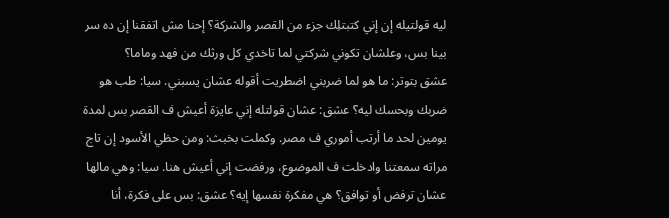ليه قولتيله إن إني كتبتلِك جزء من القصر والشركة؟ إحنا مش اتفقنا إن ده سر بينا بس، وعلشان تكوني شركتي لما تاخدي كل ورثك من فهد وماما؟
عشق بتوتر: ما هو لما ضربني اضطريت أقوله عشان يسبني. سيا: طب هو ضربك وبحسك ليه؟ عشق: عشان قولتله إني عايزة أعيش ف القصر بس لمدة يومين لحد ما أرتب أموري ف مصر. وكملت بخبث: ومن حظي الأسود إن تاج مراته سمعتنا وادخلت ف الموضوع، ورفضت إني أعيش هنا. سيا: وهي مالها عشان ترفض أو توافق؟ هي مفكرة نفسها إيه؟ عشق: بس على فكرة، أنا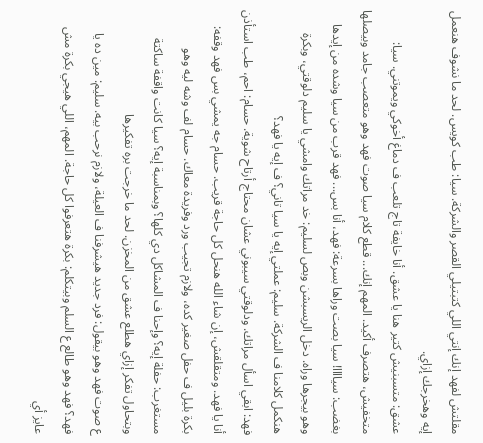مقلتش لفهد إنك إنتي اللي كتبتيلي القصر والشركة. سيا: طب كويس. لحد ما نشوف هنعمل إيه وهخرجك إزاي.
عشق: متسبنيش كتير هنا يا عشق. أنا خايفة تاج تلعب ف دماغ أخوكي ويموتني. سيا: متخفيش، هتصرف أكيد. المهم إنك... قطع كلام سيا صوت فهد وهو متعصب جامد وبيصلها بغضب: سياااا! سيا بصت وراها بسرعة: فهد، أنا بس... فهد قرب من سيا وشده من إيدها وهو بيجرها وراه. دخل الريسبشن وبص لسليم: خد مراتك وامشي يا سليم دلوقتي، وبكرة هنكمل كلامنا ف الشركة. سليم: عملتي إيه يا سيا تاني؟ ف إيه يا فهد؟
فهد: ابقي اسأل مراتك. ودلوقتي سيبوني عشان محتاج أرتاح شوية. حسام: احم، طب استأذن أنا يا فهد. ومتقلقش، إن شاء الله هنحل كل حاجة قريب. حسام جه يمشي بس فهد وقفه: بكرة بليل ف حفل صغير كده، ولازم تجيب ورد وفريدة معاك. حسام لف وشه ليه وهو مستغرب: حفلة إيه؟ وإحنا ف المشاكل دي كلها؟ وبمناسبة إيه؟ سيا كانت واقفة ساكتة وبتحاول تفكر إزاي هطلع عشق من المخزن. لحد ما خرجت بره تفكيرها
ع صوت فهد وهو بيقول: فرد جديد هيشرفنا ف العيلة، ولازم نرحب بيه. سليم: مين ده يا فهد؟ فهد وهو طالع ع السلم وبيتكلم: بكرة هتعرفوا كل حاجة. المهم، اللي هيجي بكرة مش عايز أي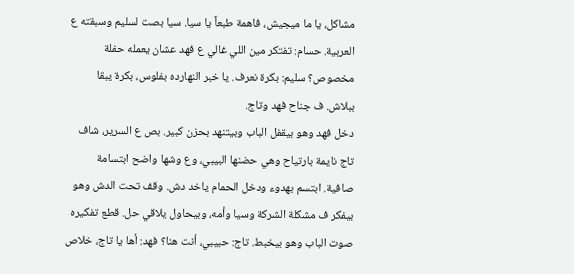مشاكل، يا ما ميجيش، فاهمة طبعاً يا سيا. سيا بصت لسليم وسبقته ع العربية. حسام: تفتكر مين اللي غالي ع فهد عشان يعمله حفلة مخصوص؟ سليم: بكرة نعرف. يا خبر النهارده بفلوس، بكرة يبقا ببلاش. ف جناح فهد وتاج.
دخل فهد وهو بيقفل الباب وبيتنهد بحزن كبير. بص ع السرير، شاف تاج نايمة بارتياح وهي حضنها البيبي، وع وشها واضح ابتسامة صافية. ابتسم بهدوء ودخل الحمام ياخد دش. وقف تحت الدش وهو بيفكر ف مشكلة الشركة وسيا وأمه، وبيحاول يلاقي حل. قطع تفكيره صوت الباب وهو بيخبط. تاج: حبيبي، أنت هنا؟ فهد: أها يا تاج، خلاص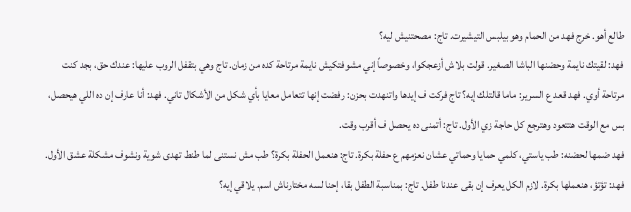طالع أهو. خرج فهد من الحمام وهو بيلبس التيشيرت. تاج: مصحتنيش ليه؟
فهد: لقيتك نايمة وحضنها الباشا الصغير. قولت بلاش أزعجكوا، وخصوصاً إني مشوفتكيش نايمة مرتاحة كده من زمان. تاج وهي بتقفل الروب عليها: عندك حق، بجد كنت مرتاحة أوي. فهد قعد ع السرير: ماما قالتلك إيه؟ تاج فركت ف إيدها واتنهدت بحزن: رفضت إنها تتعامل معايا بأي شكل من الأشكال تاني. فهد: أنا عارف إن ده اللي هيحصل، بس مع الوقت هتتعود وهترجع كل حاجة زي الأول. تاج: أتمنى ده يحصل ف أقرب وقت.
فهد ضمها لحضنه: طب ياستي، كلمي حمايا وحماتي عشان نعزمهم ع حفلة بكرة. تاج: هنعمل الحفلة بكرة؟ طب مش نستنى لما طنط تهدى شوية ونشوف مشكلة عشق الأول. فهد: تؤتؤ، هنعملها بكرة. لازم الكل يعرف إن بقى عندنا طفل. تاج: بمناسبة الطفل بقا، إحنا لسه مختارناش اسم. يلاقي إيه؟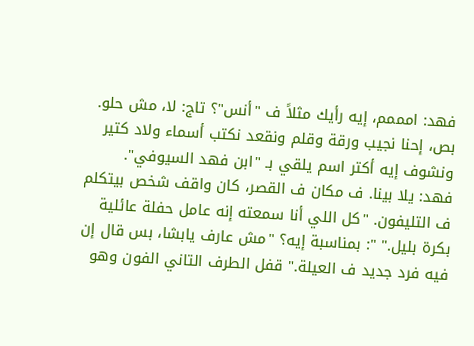فهد: امممم، إيه رأيك مثلاً ف "أنس"؟ تاج: لا، مش حلو. بص، إحنا نجيب ورقة وقلم ونقعد نكتب أسماء ولاد كتير ونشوف إيه أكتر اسم يلقي بـ "ابن فهد السيوفي".
فهد: يلا بينا. ف مكان ف القصر، كان واقف شخص بيتكلم ف التليفون. "كل اللي أنا سمعته إنه عامل حفلة عائلية بكرة بليل." ": بمناسبة إيه؟ "مش عارف يابشا، بس قال إن فيه فرد جديد ف العيلة." قفل الطرف التاني الفون وهو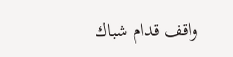واقف قدام شباك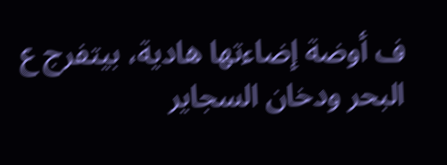ف أوضة إضاءتها هادية، بيتفرج ع البحر ودخان السجاير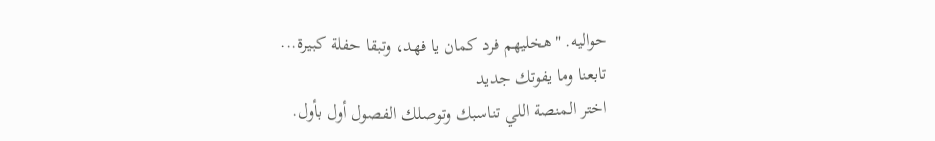حواليه. "هخليهم فرد كمان يا فهد، وتبقا حفلة كبيرة...
تابعنا وما يفوتك جديد
اختر المنصة اللي تناسبك وتوصلك الفصول أول بأول.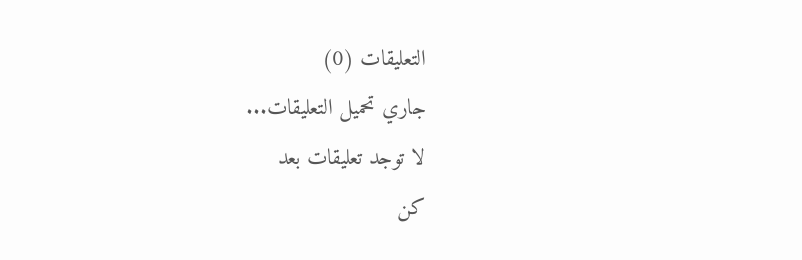التعليقات (0)
جاري تحميل التعليقات...
لا توجد تعليقات بعد
كن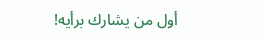أول من يشارك برأيه!